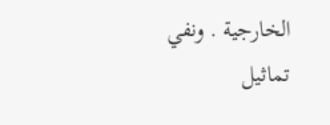الخارجية . ونفي تماثيل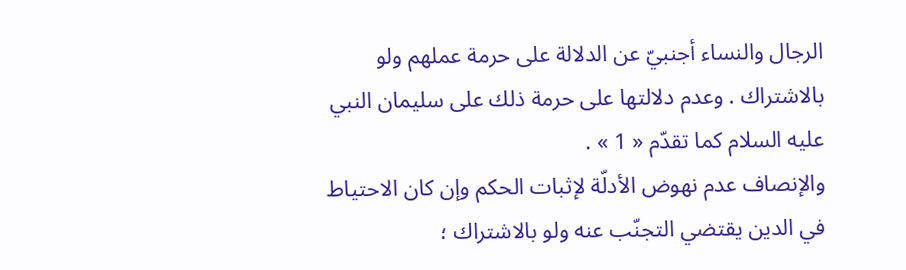الرجال والنساء أجنبيّ عن الدلالة على حرمة عملهم ولو بالاشتراك . وعدم دلالتها على حرمة ذلك على سليمان النبي عليه السلام كما تقدّم « 1 » .
والإنصاف عدم نهوض الأدلّة لإثبات الحكم وإن كان الاحتياط في الدين يقتضي التجنّب عنه ولو بالاشتراك ؛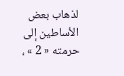لذهاب بعض الأساطين إلى حرمته « 2 » ،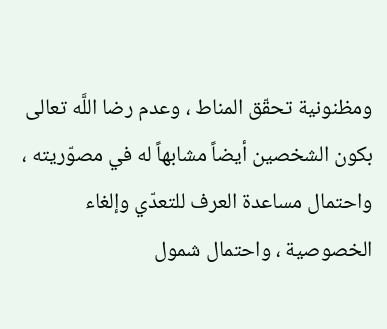ومظنونية تحقّق المناط ، وعدم رضا اللَّه تعالى بكون الشخصين أيضاً مشابهاً له في مصوّريته ، واحتمال مساعدة العرف للتعدّي وإلغاء الخصوصية ، واحتمال شمول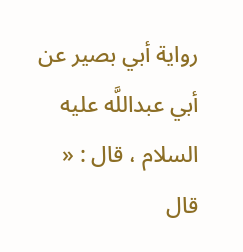رواية أبي بصير عن أبي عبداللَّه عليه السلام ، قال : « قال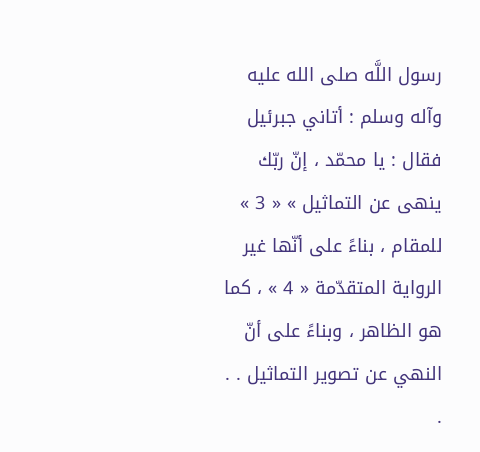رسول اللَّه صلى الله عليه وآله وسلم : أتاني جبرئيل فقال : يا محمّد ، إنّ ربّك ينهى عن التماثيل » « 3 » للمقام ، بناءً على أنّها غير الرواية المتقدّمة « 4 » ، كما هو الظاهر ، وبناءً على أنّ النهي عن تصوير التماثيل . . .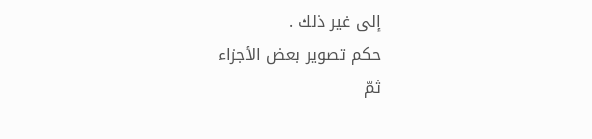إلى غير ذلك .
حكم تصوير بعض الأجزاء
ثمّ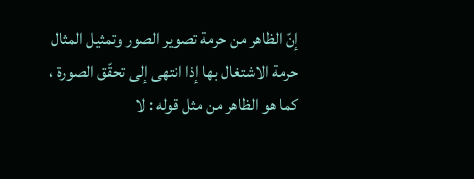إنّ الظاهر من حرمة تصوير الصور وتمثيل المثال حرمة الاشتغال بها إذا انتهى إلى تحقّق الصورة ، كما هو الظاهر من مثل قوله : لا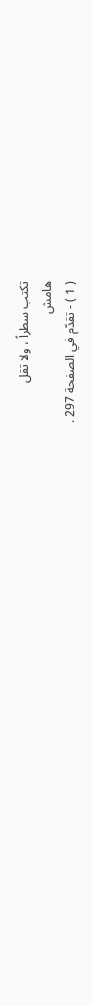تكتب سطراً ، ولا تقل
هامش
( 1 ) - تقدّم في الصفحة 297 .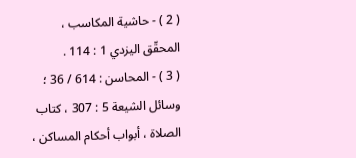( 2 ) - حاشية المكاسب ، المحقّق اليزدي 1 : 114 .
( 3 ) - المحاسن : 614 / 36 ؛ وسائل الشيعة 5 : 307 ، كتاب الصلاة ، أبواب أحكام المساكن ،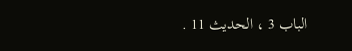الباب 3 ، الحديث 11 .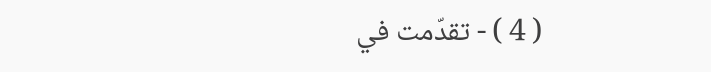( 4 ) - تقدّمت في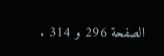الصفحة 296 و 314 .